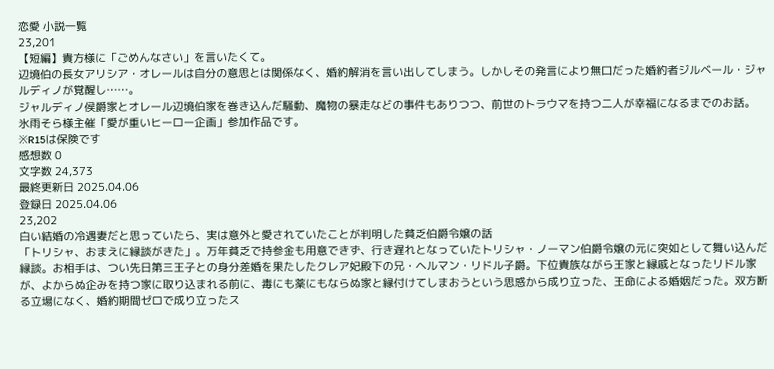恋愛 小説一覧
23,201
【短編】貴方様に「ごめんなさい」を言いたくて。
辺境伯の長女アリシア・オレールは自分の意思とは関係なく、婚約解消を言い出してしまう。しかしその発言により無口だった婚約者ジルベール・ジャルディノが覚醒し……。
ジャルディノ侯爵家とオレール辺境伯家を巻き込んだ騒動、魔物の暴走などの事件もありつつ、前世のトラウマを持つ二人が幸福になるまでのお話。
氷雨そら様主催「愛が重いヒーロー企画」参加作品です。
※R15は保険です
感想数 0
文字数 24,373
最終更新日 2025.04.06
登録日 2025.04.06
23,202
白い結婚の冷遇妻だと思っていたら、実は意外と愛されていたことが判明した貧乏伯爵令嬢の話
「トリシャ、おまえに縁談がきた」。万年貧乏で持参金も用意できず、行き遅れとなっていたトリシャ・ノーマン伯爵令嬢の元に突如として舞い込んだ縁談。お相手は、つい先日第三王子との身分差婚を果たしたクレア妃殿下の兄・ヘルマン・リドル子爵。下位貴族ながら王家と縁戚となったリドル家が、よからぬ企みを持つ家に取り込まれる前に、毒にも薬にもならぬ家と縁付けてしまおうという思惑から成り立った、王命による婚姻だった。双方断る立場になく、婚約期間ゼロで成り立ったス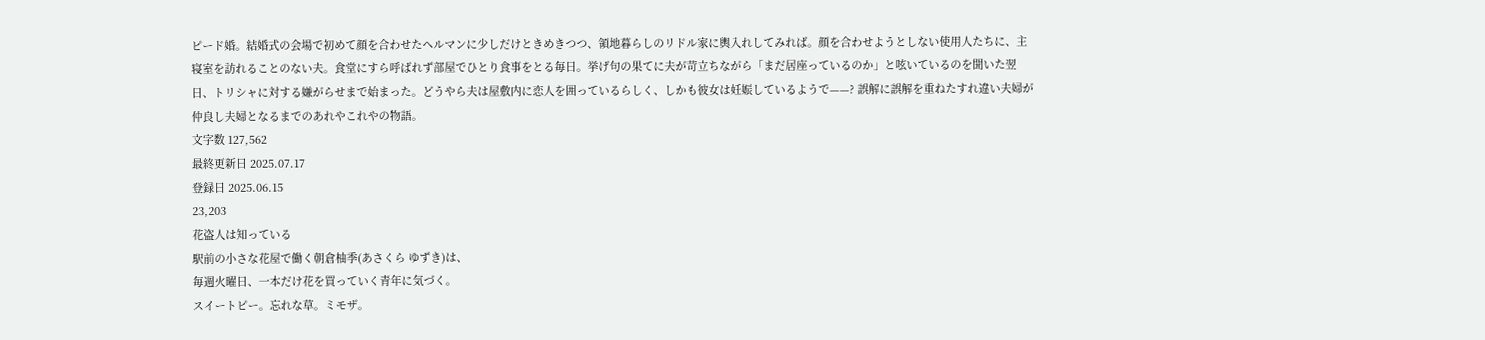ピード婚。結婚式の会場で初めて顔を合わせたヘルマンに少しだけときめきつつ、領地暮らしのリドル家に輿入れしてみれば。顔を合わせようとしない使用人たちに、主寝室を訪れることのない夫。食堂にすら呼ばれず部屋でひとり食事をとる毎日。挙げ句の果てに夫が苛立ちながら「まだ居座っているのか」と呟いているのを聞いた翌日、トリシャに対する嫌がらせまで始まった。どうやら夫は屋敷内に恋人を囲っているらしく、しかも彼女は妊娠しているようで——? 誤解に誤解を重ねたすれ違い夫婦が仲良し夫婦となるまでのあれやこれやの物語。
文字数 127,562
最終更新日 2025.07.17
登録日 2025.06.15
23,203
花盗人は知っている
駅前の小さな花屋で働く朝倉柚季(あさくら ゆずき)は、
毎週火曜日、一本だけ花を買っていく青年に気づく。
スイートピー。忘れな草。ミモザ。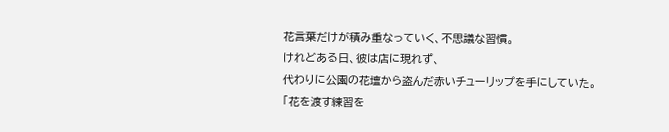花言葉だけが積み重なっていく、不思議な習慣。
けれどある日、彼は店に現れず、
代わりに公園の花壇から盗んだ赤いチューリップを手にしていた。
「花を渡す練習を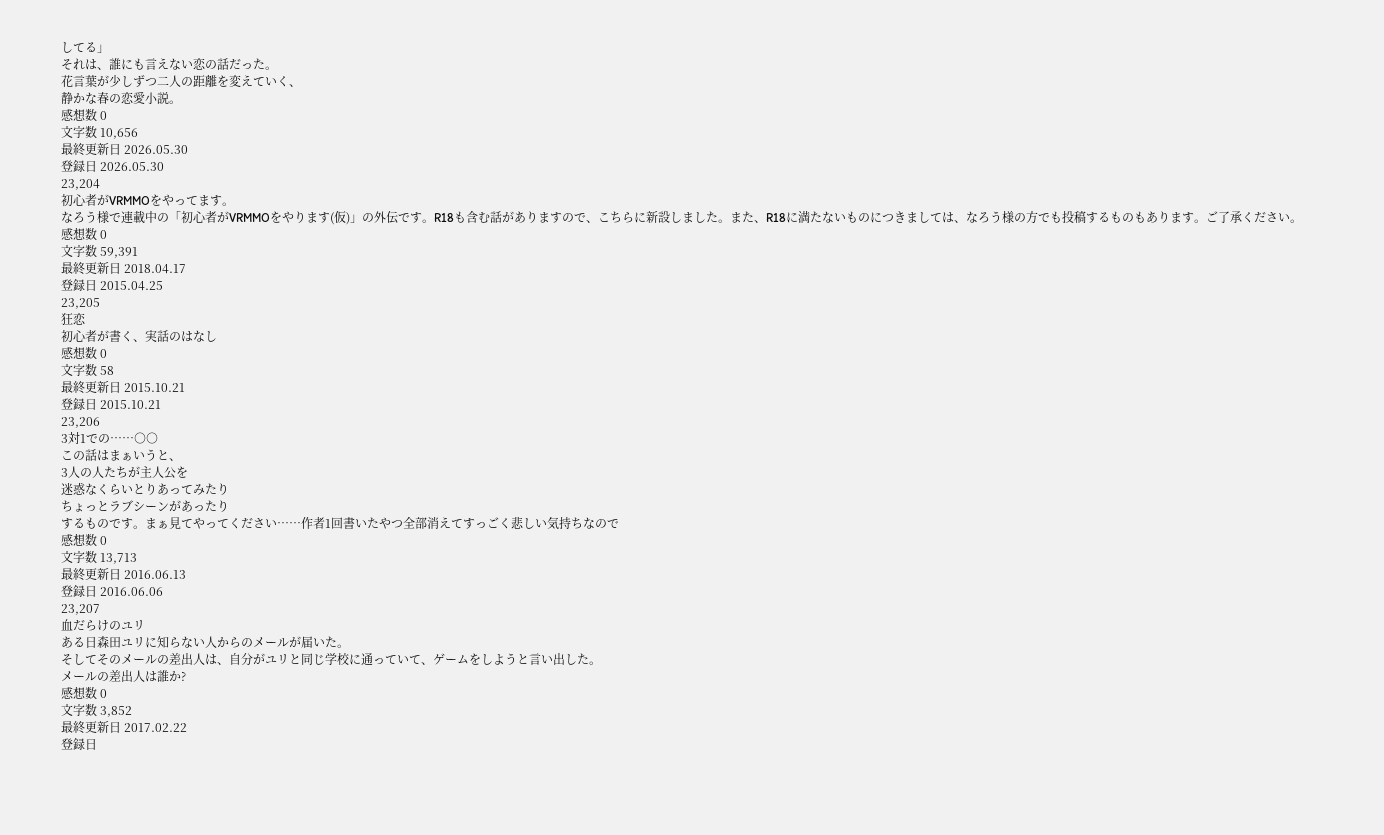してる」
それは、誰にも言えない恋の話だった。
花言葉が少しずつ二人の距離を変えていく、
静かな春の恋愛小説。
感想数 0
文字数 10,656
最終更新日 2026.05.30
登録日 2026.05.30
23,204
初心者がVRMMOをやってます。
なろう様で連載中の「初心者がVRMMOをやります(仮)」の外伝です。R18も含む話がありますので、こちらに新設しました。また、R18に満たないものにつきましては、なろう様の方でも投稿するものもあります。ご了承ください。
感想数 0
文字数 59,391
最終更新日 2018.04.17
登録日 2015.04.25
23,205
狂恋
初心者が書く、実話のはなし
感想数 0
文字数 58
最終更新日 2015.10.21
登録日 2015.10.21
23,206
3対1での……○○
この話はまぁいうと、
3人の人たちが主人公を
迷惑なくらいとりあってみたり
ちょっとラブシーンがあったり
するものです。まぁ見てやってください……作者1回書いたやつ全部消えてすっごく悲しい気持ちなので
感想数 0
文字数 13,713
最終更新日 2016.06.13
登録日 2016.06.06
23,207
血だらけのユリ
ある日森田ユリに知らない人からのメールが届いた。
そしてそのメールの差出人は、自分がユリと同じ学校に通っていて、ゲームをしようと言い出した。
メールの差出人は誰か?
感想数 0
文字数 3,852
最終更新日 2017.02.22
登録日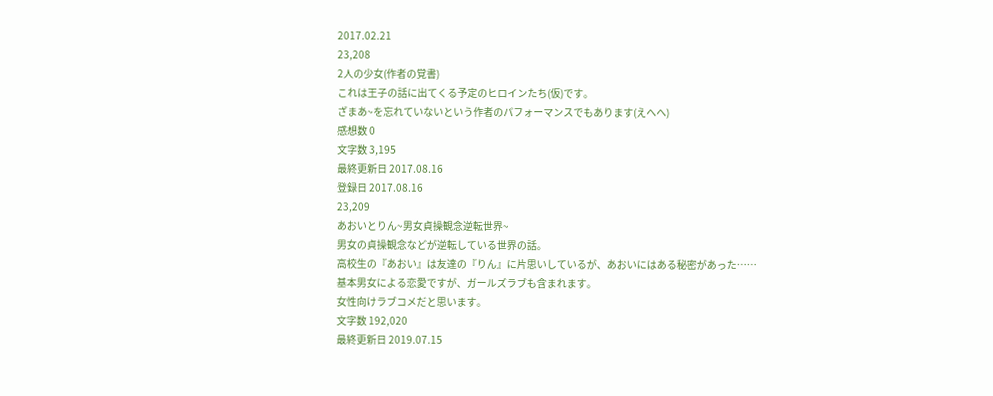2017.02.21
23,208
2人の少女(作者の覚書)
これは王子の話に出てくる予定のヒロインたち(仮)です。
ざまあ~を忘れていないという作者のパフォーマンスでもあります(えへへ)
感想数 0
文字数 3,195
最終更新日 2017.08.16
登録日 2017.08.16
23,209
あおいとりん~男女貞操観念逆転世界~
男女の貞操観念などが逆転している世界の話。
高校生の『あおい』は友達の『りん』に片思いしているが、あおいにはある秘密があった……
基本男女による恋愛ですが、ガールズラブも含まれます。
女性向けラブコメだと思います。
文字数 192,020
最終更新日 2019.07.15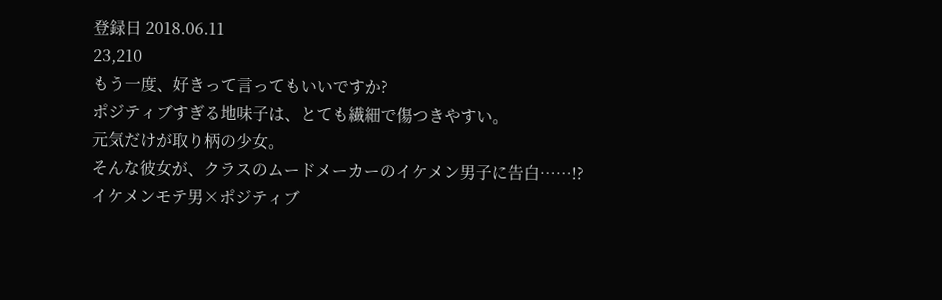登録日 2018.06.11
23,210
もう一度、好きって言ってもいいですか?
ポジティブすぎる地味子は、とても繊細で傷つきやすい。
元気だけが取り柄の少女。
そんな彼女が、クラスのムードメーカーのイケメン男子に告白……!?
イケメンモテ男×ポジティブ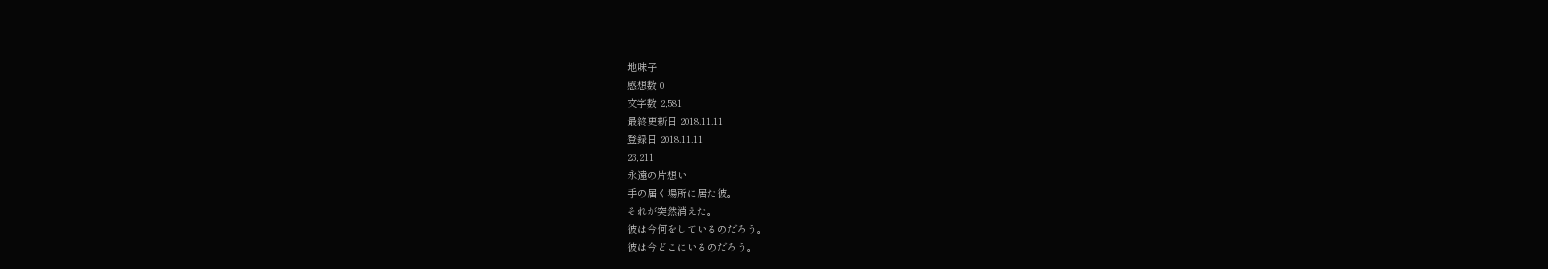地味子
感想数 0
文字数 2,581
最終更新日 2018.11.11
登録日 2018.11.11
23,211
永遠の片想い
手の届く場所に居た彼。
それが突然消えた。
彼は今何をしているのだろう。
彼は今どこにいるのだろう。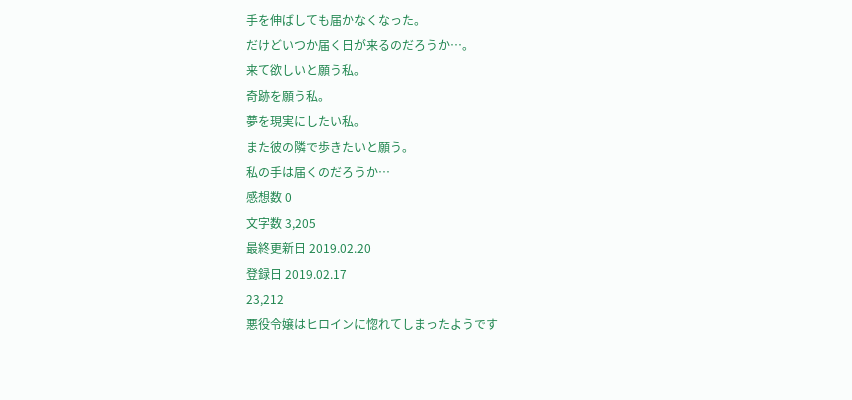手を伸ばしても届かなくなった。
だけどいつか届く日が来るのだろうか…。
来て欲しいと願う私。
奇跡を願う私。
夢を現実にしたい私。
また彼の隣で歩きたいと願う。
私の手は届くのだろうか…
感想数 0
文字数 3,205
最終更新日 2019.02.20
登録日 2019.02.17
23,212
悪役令嬢はヒロインに惚れてしまったようです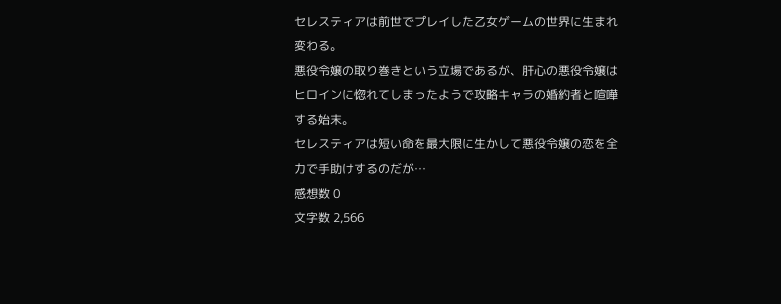セレスティアは前世でプレイした乙女ゲームの世界に生まれ変わる。
悪役令嬢の取り巻きという立場であるが、肝心の悪役令嬢はヒロインに惚れてしまったようで攻略キャラの婚約者と喧嘩する始末。
セレスティアは短い命を最大限に生かして悪役令嬢の恋を全力で手助けするのだが…
感想数 0
文字数 2,566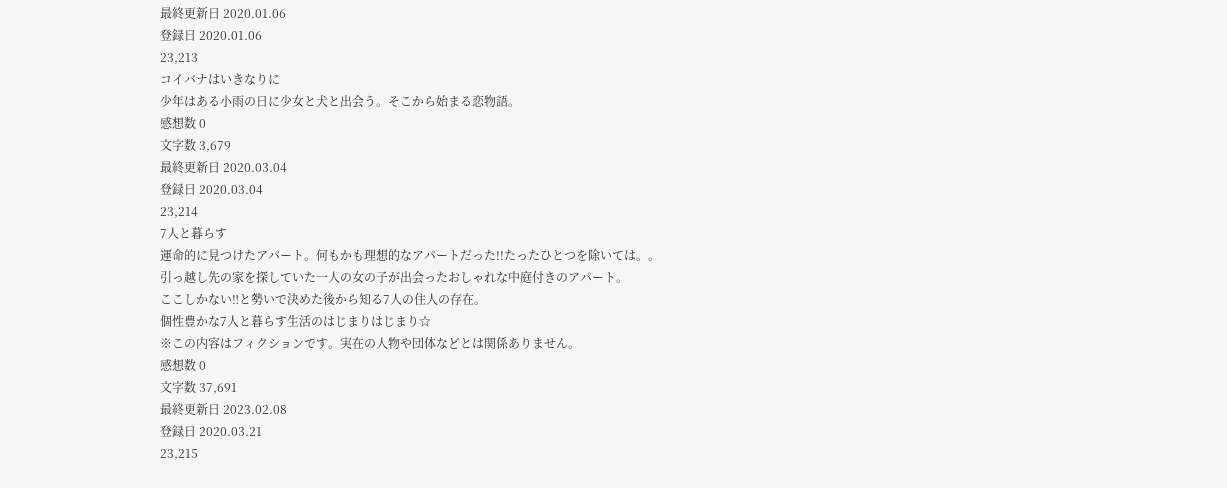最終更新日 2020.01.06
登録日 2020.01.06
23,213
コイバナはいきなりに
少年はある小雨の日に少女と犬と出会う。そこから始まる恋物語。
感想数 0
文字数 3,679
最終更新日 2020.03.04
登録日 2020.03.04
23,214
7人と暮らす
運命的に見つけたアパート。何もかも理想的なアパートだった!!たったひとつを除いては。。
引っ越し先の家を探していた一人の女の子が出会ったおしゃれな中庭付きのアパート。
ここしかない‼と勢いで決めた後から知る7人の住人の存在。
個性豊かな7人と暮らす生活のはじまりはじまり☆
※この内容はフィクションです。実在の人物や団体などとは関係ありません。
感想数 0
文字数 37,691
最終更新日 2023.02.08
登録日 2020.03.21
23,215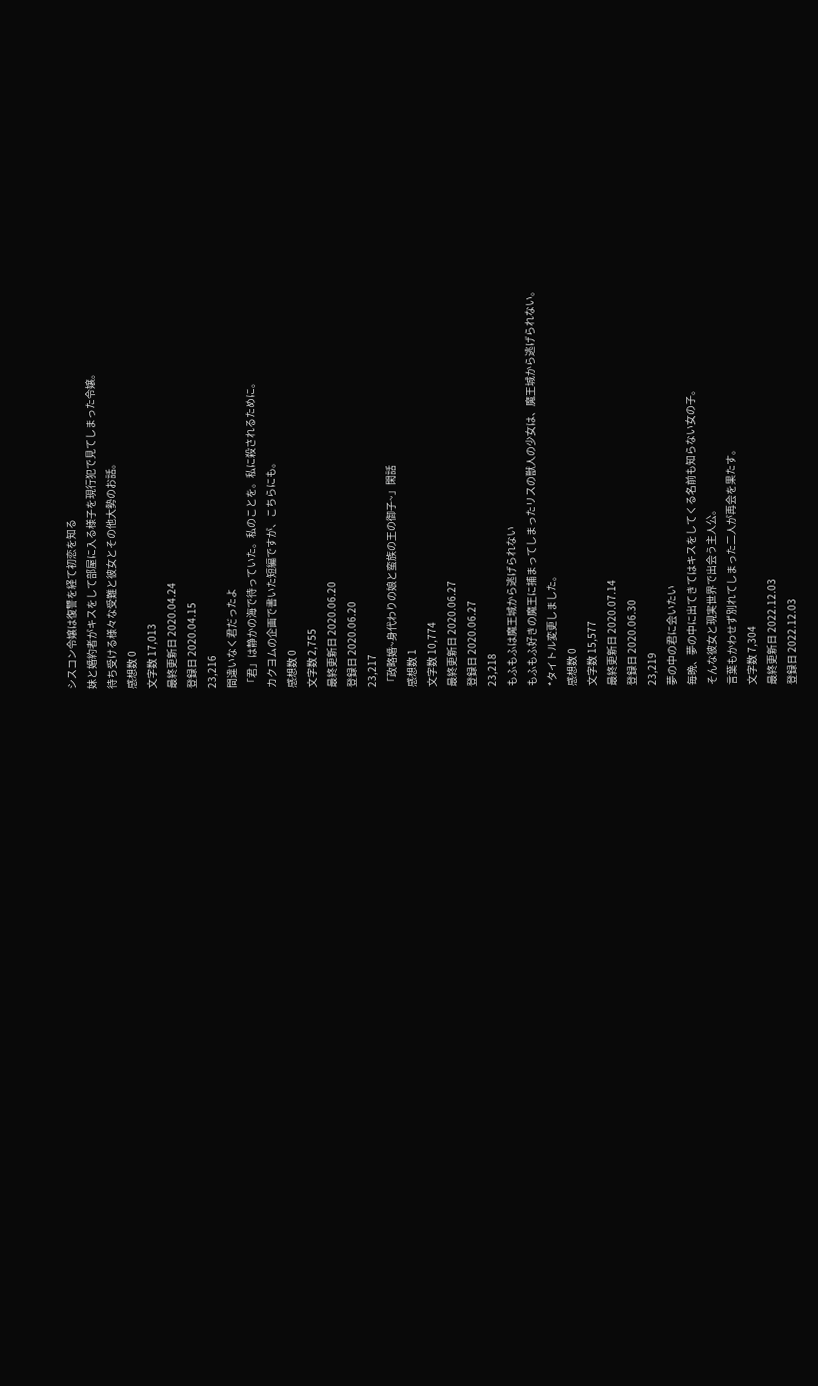シスコン令嬢は復讐を経て初恋を知る
妹と婚約者がキスをして部屋に入る様子を現行犯で見てしまった令嬢。
待ち受ける様々な受難と彼女とその他大勢のお話。
感想数 0
文字数 17,013
最終更新日 2020.04.24
登録日 2020.04.15
23,216
間違いなく君だったよ
「君」は静かの海で待っていた。私のことを。私に殺されるために。
カクヨムの企画で書いた短編ですが、こちらにも。
感想数 0
文字数 2,755
最終更新日 2020.06.20
登録日 2020.06.20
23,217
「政略婚~身代わりの娘と蛮族の王の御子~」閑話
感想数 1
文字数 10,774
最終更新日 2020.06.27
登録日 2020.06.27
23,218
もふもふは魔王城から逃げられない
もふもふ好きの魔王に捕まってしまったリスの獣人の少女は、魔王城から逃げられない。
*タイトル変更しました。
感想数 0
文字数 15,577
最終更新日 2020.07.14
登録日 2020.06.30
23,219
夢の中の君に会いたい
毎晩、夢の中に出てきてはキスをしてくる名前も知らない女の子。
そんな彼女と現実世界で出会う主人公。
言葉もかわせず別れてしまった二人が再会を果たす。
文字数 7,304
最終更新日 2022.12.03
登録日 2022.12.03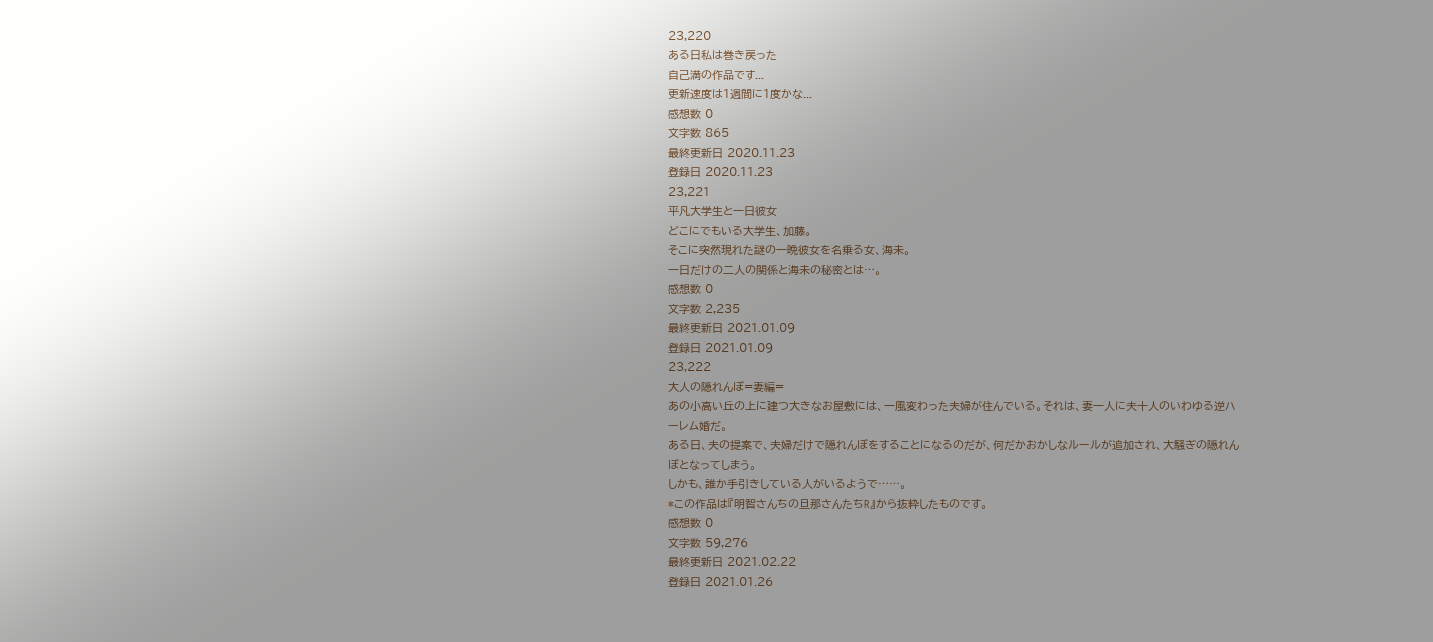23,220
ある日私は巻き戻った
自己満の作品です...
更新速度は1週間に1度かな...
感想数 0
文字数 865
最終更新日 2020.11.23
登録日 2020.11.23
23,221
平凡大学生と一日彼女
どこにでもいる大学生、加藤。
そこに突然現れた謎の一晩彼女を名乗る女、海未。
一日だけの二人の関係と海未の秘密とは…。
感想数 0
文字数 2,235
最終更新日 2021.01.09
登録日 2021.01.09
23,222
大人の隠れんぼ=妻編=
あの小高い丘の上に建つ大きなお屋敷には、一風変わった夫婦が住んでいる。それは、妻一人に夫十人のいわゆる逆ハーレム婚だ。
ある日、夫の提案で、夫婦だけで隠れんぼをすることになるのだが、何だかおかしなルールが追加され、大騒ぎの隠れんぼとなってしまう。
しかも、誰か手引きしている人がいるようで……。
*この作品は『明智さんちの旦那さんたちR』から抜粋したものです。
感想数 0
文字数 59,276
最終更新日 2021.02.22
登録日 2021.01.26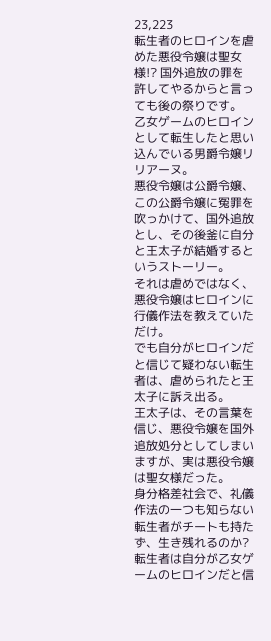23,223
転生者のヒロインを虐めた悪役令嬢は聖女様!? 国外追放の罪を許してやるからと言っても後の祭りです。
乙女ゲームのヒロインとして転生したと思い込んでいる男爵令嬢リリアーヌ。
悪役令嬢は公爵令嬢、この公爵令嬢に冤罪を吹っかけて、国外追放とし、その後釜に自分と王太子が結婚するというストーリー。
それは虐めではなく、悪役令嬢はヒロインに行儀作法を教えていただけ。
でも自分がヒロインだと信じて疑わない転生者は、虐められたと王太子に訴え出る。
王太子は、その言葉を信じ、悪役令嬢を国外追放処分としてしまいますが、実は悪役令嬢は聖女様だった。
身分格差社会で、礼儀作法の一つも知らない転生者がチートも持たず、生き残れるのか?転生者は自分が乙女ゲームのヒロインだと信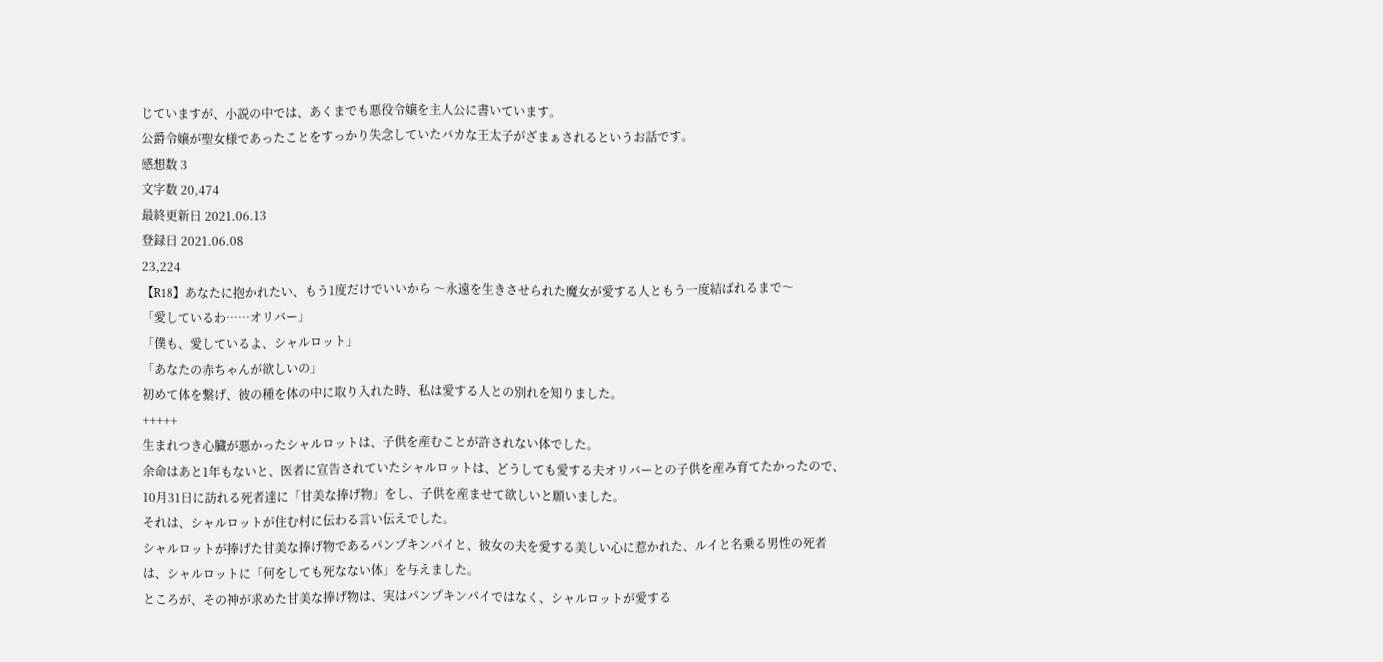じていますが、小説の中では、あくまでも悪役令嬢を主人公に書いています。
公爵令嬢が聖女様であったことをすっかり失念していたバカな王太子がざまぁされるというお話です。
感想数 3
文字数 20,474
最終更新日 2021.06.13
登録日 2021.06.08
23,224
【R18】あなたに抱かれたい、もう1度だけでいいから 〜永遠を生きさせられた魔女が愛する人ともう一度結ばれるまで〜
「愛しているわ……オリバー」
「僕も、愛しているよ、シャルロット」
「あなたの赤ちゃんが欲しいの」
初めて体を繋げ、彼の種を体の中に取り入れた時、私は愛する人との別れを知りました。
+++++
生まれつき心臓が悪かったシャルロットは、子供を産むことが許されない体でした。
余命はあと1年もないと、医者に宣告されていたシャルロットは、どうしても愛する夫オリバーとの子供を産み育てたかったので、10月31日に訪れる死者達に「甘美な捧げ物」をし、子供を産ませて欲しいと願いました。
それは、シャルロットが住む村に伝わる言い伝えでした。
シャルロットが捧げた甘美な捧げ物であるパンプキンパイと、彼女の夫を愛する美しい心に惹かれた、ルイと名乗る男性の死者は、シャルロットに「何をしても死なない体」を与えました。
ところが、その神が求めた甘美な捧げ物は、実はパンプキンパイではなく、シャルロットが愛する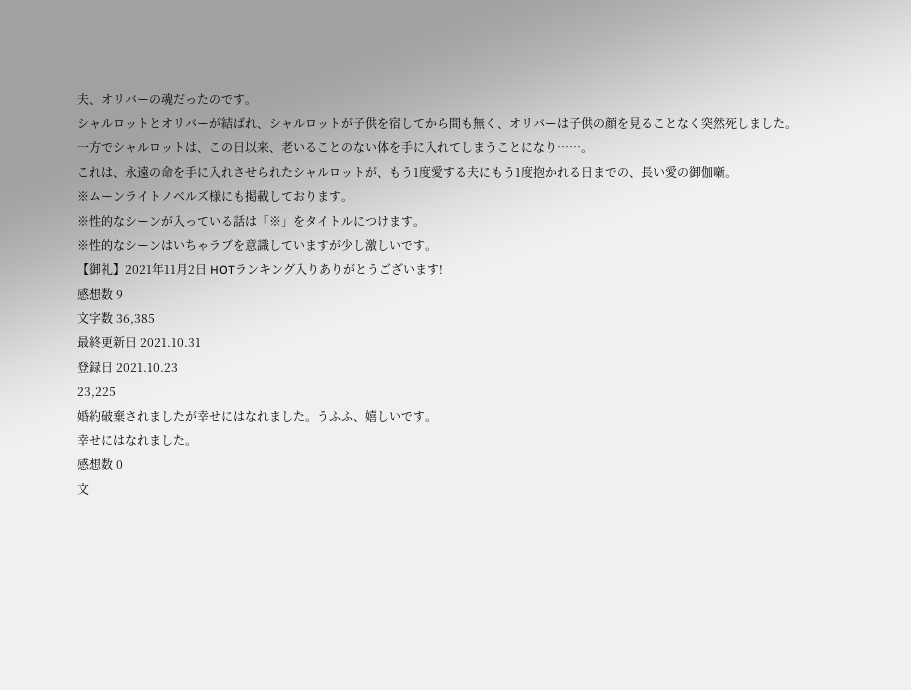夫、オリバーの魂だったのです。
シャルロットとオリバーが結ばれ、シャルロットが子供を宿してから間も無く、オリバーは子供の顔を見ることなく突然死しました。
一方でシャルロットは、この日以来、老いることのない体を手に入れてしまうことになり……。
これは、永遠の命を手に入れさせられたシャルロットが、もう1度愛する夫にもう1度抱かれる日までの、長い愛の御伽噺。
※ムーンライトノベルズ様にも掲載しております。
※性的なシーンが入っている話は「※」をタイトルにつけます。
※性的なシーンはいちゃラブを意識していますが少し激しいです。
【御礼】2021年11月2日 HOTランキング入りありがとうございます!
感想数 9
文字数 36,385
最終更新日 2021.10.31
登録日 2021.10.23
23,225
婚約破棄されましたが幸せにはなれました。うふふ、嬉しいです。
幸せにはなれました。
感想数 0
文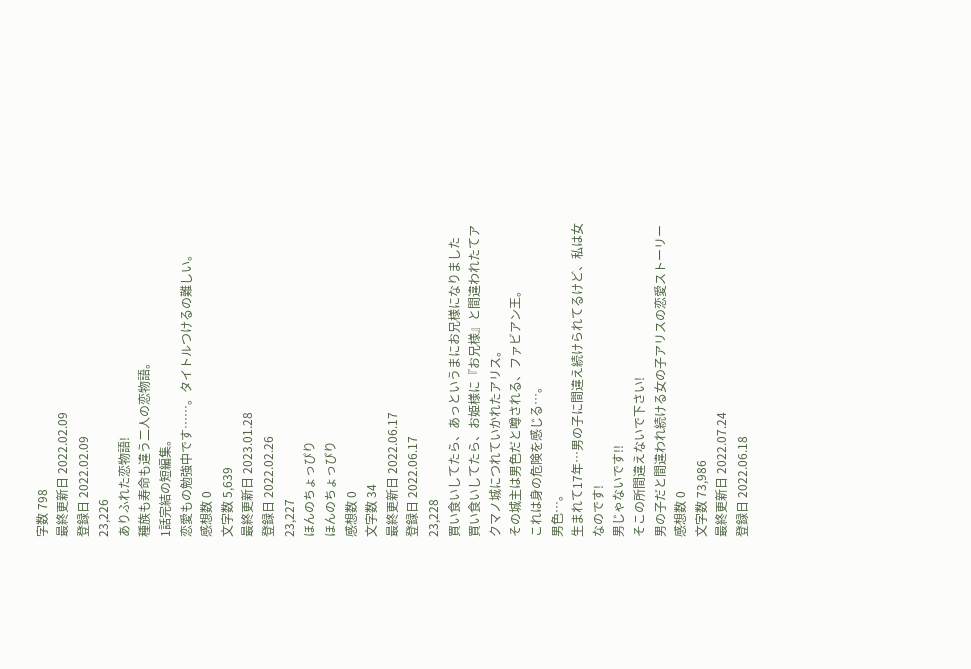字数 798
最終更新日 2022.02.09
登録日 2022.02.09
23,226
ありふれた恋物語!
種族も寿命も違う二人の恋物語。
1話完結の短編集。
恋愛もの勉強中です……。タイトルつけるの難しい。
感想数 0
文字数 5,639
最終更新日 2023.01.28
登録日 2022.02.26
23,227
ほんのちょっぴり
ほんのちょっぴり
感想数 0
文字数 34
最終更新日 2022.06.17
登録日 2022.06.17
23,228
買い食いしてたら、あっというまにお兄様になりました
買い食いしてたら、お姫様に『お兄様』と間違われたてアクマノ城につれていかれたアリス。
その城主は男色だと噂される、ファビアン王。
これは身の危険を感じる…。
男色…。
生まれて17年…男の子に間違え続けられてるけど、私は女なのです!
男じゃないです!!
そこの所間違えないで下さい!
男の子だと間違われ続ける女の子アリスの恋愛ストーリー
感想数 0
文字数 73,986
最終更新日 2022.07.24
登録日 2022.06.18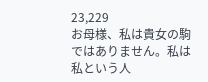23,229
お母様、私は貴女の駒ではありません。私は私という人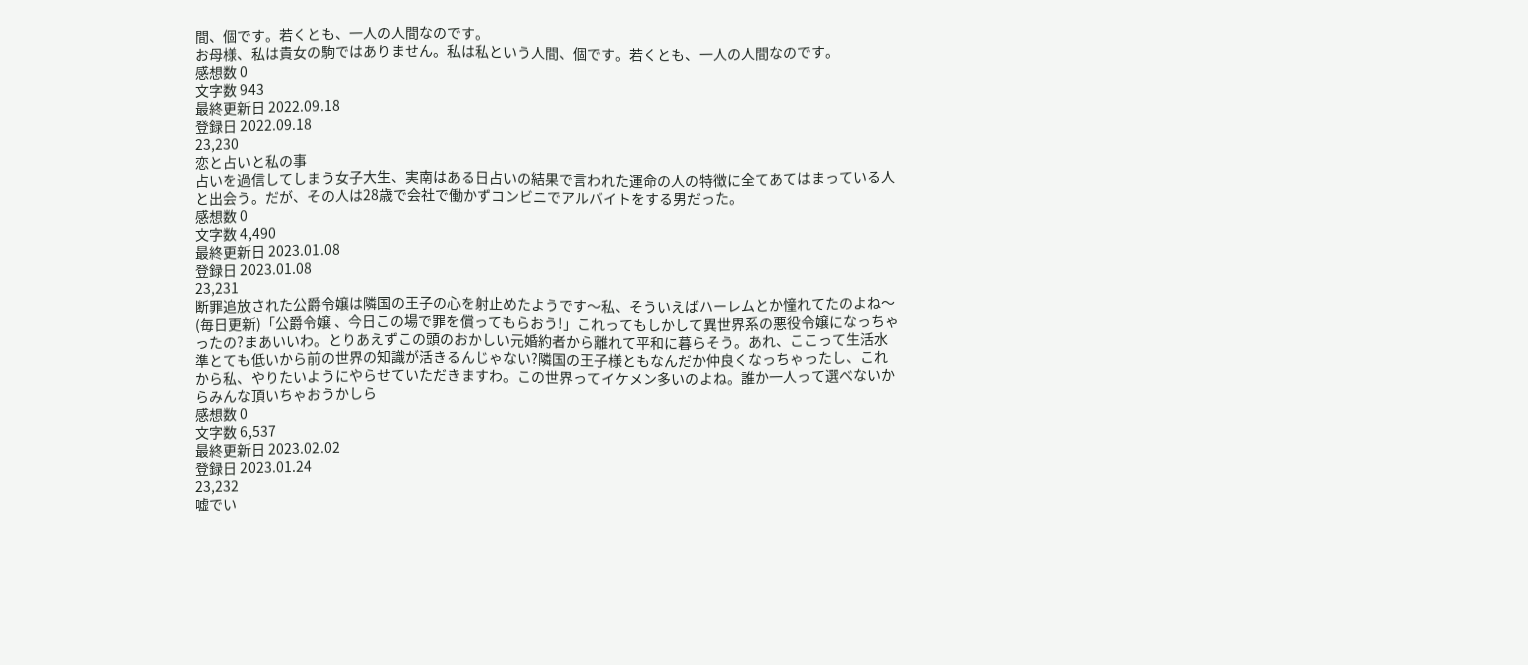間、個です。若くとも、一人の人間なのです。
お母様、私は貴女の駒ではありません。私は私という人間、個です。若くとも、一人の人間なのです。
感想数 0
文字数 943
最終更新日 2022.09.18
登録日 2022.09.18
23,230
恋と占いと私の事
占いを過信してしまう女子大生、実南はある日占いの結果で言われた運命の人の特徴に全てあてはまっている人と出会う。だが、その人は28歳で会社で働かずコンビニでアルバイトをする男だった。
感想数 0
文字数 4,490
最終更新日 2023.01.08
登録日 2023.01.08
23,231
断罪追放された公爵令嬢は隣国の王子の心を射止めたようです〜私、そういえばハーレムとか憧れてたのよね〜
(毎日更新)「公爵令嬢 、今日この場で罪を償ってもらおう!」これってもしかして異世界系の悪役令嬢になっちゃったの?まあいいわ。とりあえずこの頭のおかしい元婚約者から離れて平和に暮らそう。あれ、ここって生活水準とても低いから前の世界の知識が活きるんじゃない?隣国の王子様ともなんだか仲良くなっちゃったし、これから私、やりたいようにやらせていただきますわ。この世界ってイケメン多いのよね。誰か一人って選べないからみんな頂いちゃおうかしら
感想数 0
文字数 6,537
最終更新日 2023.02.02
登録日 2023.01.24
23,232
嘘でい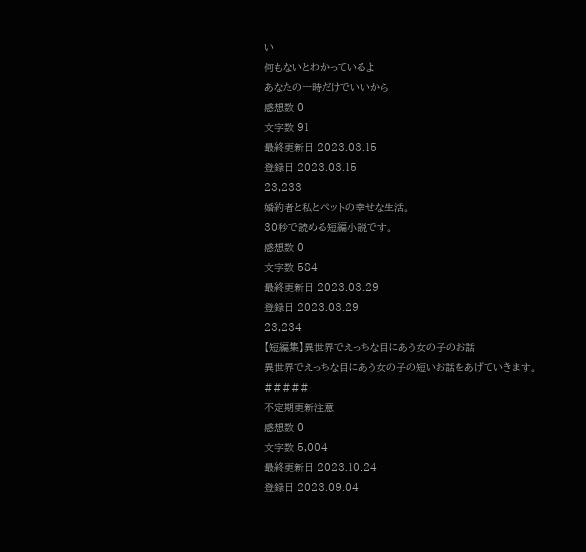い
何もないとわかっているよ
あなたの一時だけでいいから
感想数 0
文字数 91
最終更新日 2023.03.15
登録日 2023.03.15
23,233
婚約者と私とペットの幸せな生活。
30秒で読める短編小説です。
感想数 0
文字数 584
最終更新日 2023.03.29
登録日 2023.03.29
23,234
【短編集】異世界でえっちな目にあう女の子のお話
異世界でえっちな目にあう女の子の短いお話をあげていきます。
#####
不定期更新注意
感想数 0
文字数 5,004
最終更新日 2023.10.24
登録日 2023.09.04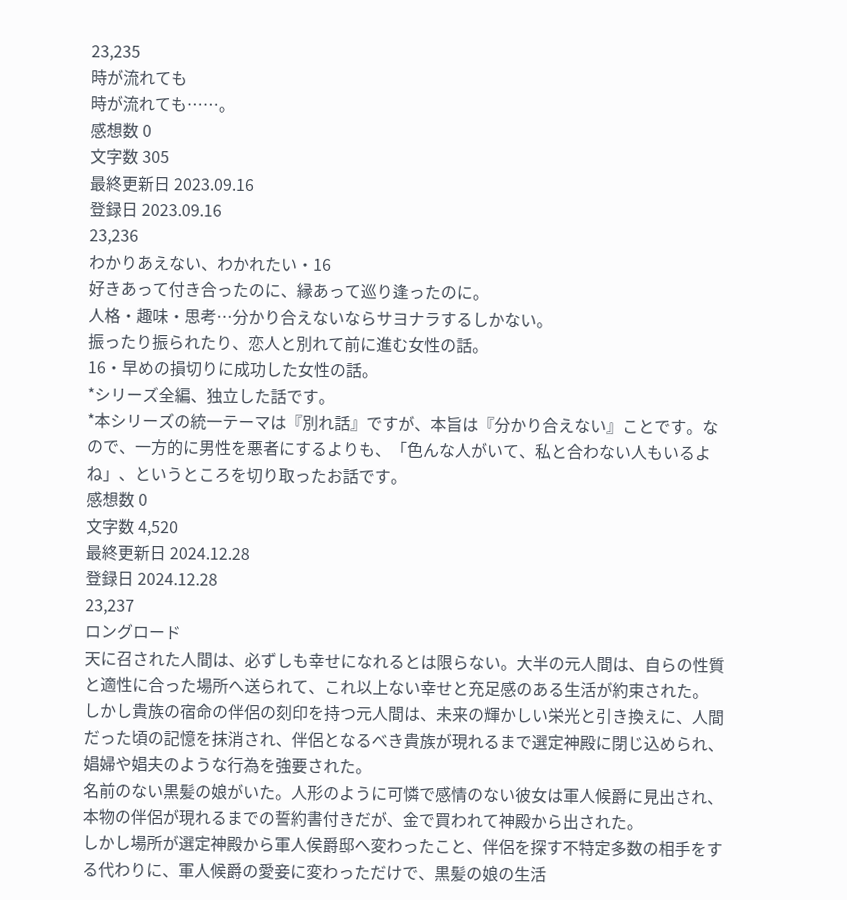23,235
時が流れても
時が流れても……。
感想数 0
文字数 305
最終更新日 2023.09.16
登録日 2023.09.16
23,236
わかりあえない、わかれたい・16
好きあって付き合ったのに、縁あって巡り逢ったのに。
人格・趣味・思考…分かり合えないならサヨナラするしかない。
振ったり振られたり、恋人と別れて前に進む女性の話。
16・早めの損切りに成功した女性の話。
*シリーズ全編、独立した話です。
*本シリーズの統一テーマは『別れ話』ですが、本旨は『分かり合えない』ことです。なので、一方的に男性を悪者にするよりも、「色んな人がいて、私と合わない人もいるよね」、というところを切り取ったお話です。
感想数 0
文字数 4,520
最終更新日 2024.12.28
登録日 2024.12.28
23,237
ロングロード
天に召された人間は、必ずしも幸せになれるとは限らない。大半の元人間は、自らの性質と適性に合った場所へ送られて、これ以上ない幸せと充足感のある生活が約束された。
しかし貴族の宿命の伴侶の刻印を持つ元人間は、未来の輝かしい栄光と引き換えに、人間だった頃の記憶を抹消され、伴侶となるべき貴族が現れるまで選定神殿に閉じ込められ、娼婦や娼夫のような行為を強要された。
名前のない黒髪の娘がいた。人形のように可憐で感情のない彼女は軍人候爵に見出され、本物の伴侶が現れるまでの誓約書付きだが、金で買われて神殿から出された。
しかし場所が選定神殿から軍人侯爵邸へ変わったこと、伴侶を探す不特定多数の相手をする代わりに、軍人候爵の愛妾に変わっただけで、黒髪の娘の生活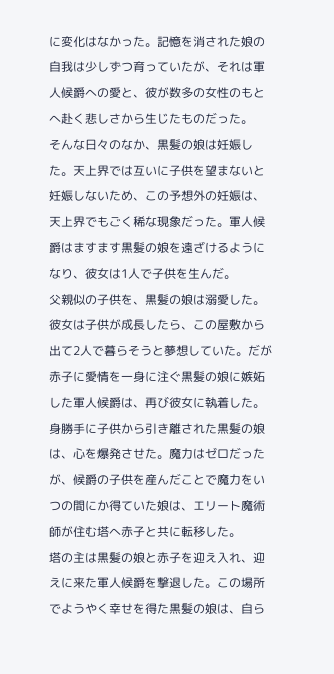に変化はなかった。記憶を消された娘の自我は少しずつ育っていたが、それは軍人候爵への愛と、彼が数多の女性のもとへ赴く悲しさから生じたものだった。
そんな日々のなか、黒髪の娘は妊娠した。天上界では互いに子供を望まないと妊娠しないため、この予想外の妊娠は、天上界でもごく稀な現象だった。軍人候爵はますます黒髪の娘を遠ざけるようになり、彼女は1人で子供を生んだ。
父親似の子供を、黒髪の娘は溺愛した。彼女は子供が成長したら、この屋敷から出て2人で暮らそうと夢想していた。だが赤子に愛情を一身に注ぐ黒髪の娘に嫉妬した軍人候爵は、再び彼女に執着した。
身勝手に子供から引き離された黒髪の娘は、心を爆発させた。魔力はゼロだったが、候爵の子供を産んだことで魔力をいつの間にか得ていた娘は、エリート魔術師が住む塔へ赤子と共に転移した。
塔の主は黒髪の娘と赤子を迎え入れ、迎えに来た軍人候爵を撃退した。この場所でようやく幸せを得た黒髪の娘は、自ら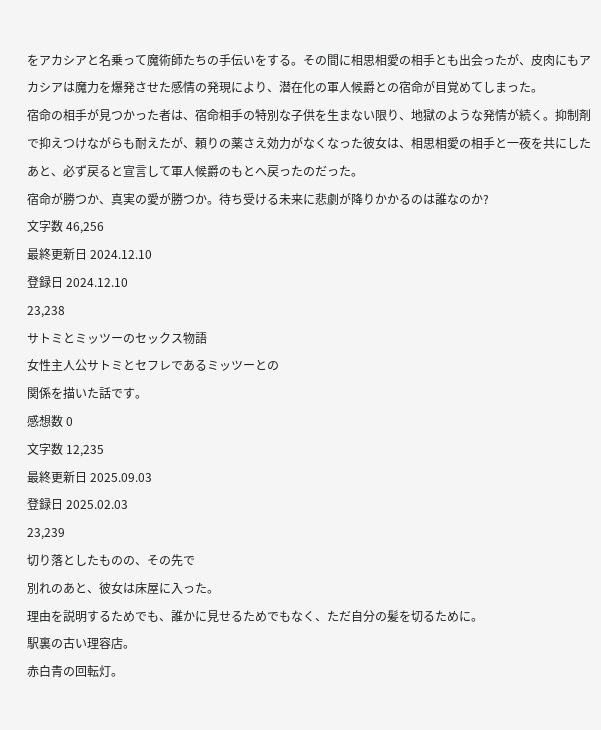をアカシアと名乗って魔術師たちの手伝いをする。その間に相思相愛の相手とも出会ったが、皮肉にもアカシアは魔力を爆発させた感情の発現により、潜在化の軍人候爵との宿命が目覚めてしまった。
宿命の相手が見つかった者は、宿命相手の特別な子供を生まない限り、地獄のような発情が続く。抑制剤で抑えつけながらも耐えたが、頼りの薬さえ効力がなくなった彼女は、相思相愛の相手と一夜を共にしたあと、必ず戻ると宣言して軍人候爵のもとへ戻ったのだった。
宿命が勝つか、真実の愛が勝つか。待ち受ける未来に悲劇が降りかかるのは誰なのか?
文字数 46,256
最終更新日 2024.12.10
登録日 2024.12.10
23,238
サトミとミッツーのセックス物語
女性主人公サトミとセフレであるミッツーとの
関係を描いた話です。
感想数 0
文字数 12,235
最終更新日 2025.09.03
登録日 2025.02.03
23,239
切り落としたものの、その先で
別れのあと、彼女は床屋に入った。
理由を説明するためでも、誰かに見せるためでもなく、ただ自分の髪を切るために。
駅裏の古い理容店。
赤白青の回転灯。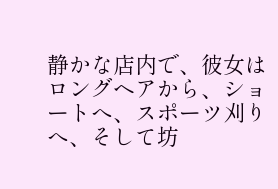静かな店内で、彼女はロングヘアから、ショートへ、スポーツ刈りへ、そして坊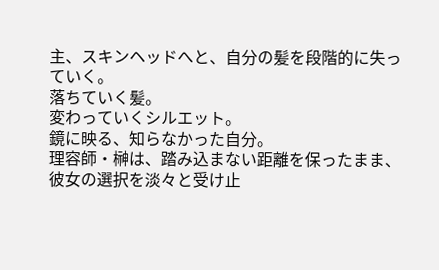主、スキンヘッドへと、自分の髪を段階的に失っていく。
落ちていく髪。
変わっていくシルエット。
鏡に映る、知らなかった自分。
理容師・榊は、踏み込まない距離を保ったまま、彼女の選択を淡々と受け止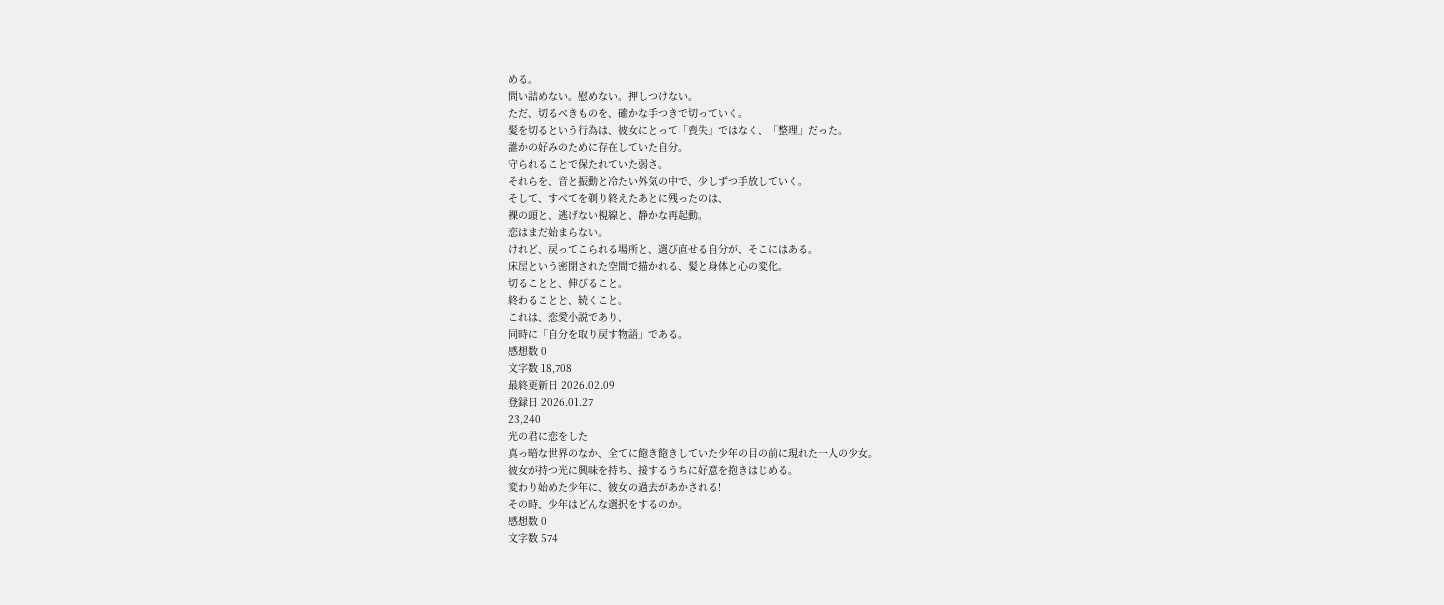める。
問い詰めない。慰めない。押しつけない。
ただ、切るべきものを、確かな手つきで切っていく。
髪を切るという行為は、彼女にとって「喪失」ではなく、「整理」だった。
誰かの好みのために存在していた自分。
守られることで保たれていた弱さ。
それらを、音と振動と冷たい外気の中で、少しずつ手放していく。
そして、すべてを剃り終えたあとに残ったのは、
裸の頭と、逃げない視線と、静かな再起動。
恋はまだ始まらない。
けれど、戻ってこられる場所と、選び直せる自分が、そこにはある。
床屋という密閉された空間で描かれる、髪と身体と心の変化。
切ることと、伸びること。
終わることと、続くこと。
これは、恋愛小説であり、
同時に「自分を取り戻す物語」である。
感想数 0
文字数 18,708
最終更新日 2026.02.09
登録日 2026.01.27
23,240
光の君に恋をした
真っ暗な世界のなか、全てに飽き飽きしていた少年の目の前に現れた一人の少女。
彼女が持つ光に興味を持ち、接するうちに好意を抱きはじめる。
変わり始めた少年に、彼女の過去があかされる!
その時、少年はどんな選択をするのか。
感想数 0
文字数 574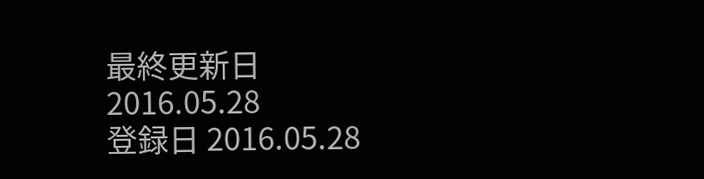最終更新日 2016.05.28
登録日 2016.05.28